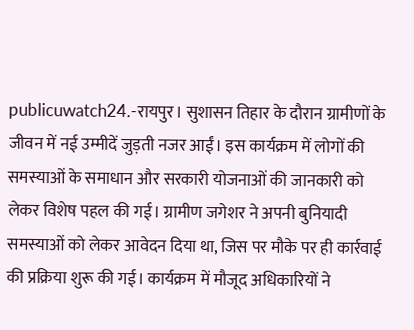publicuwatch24.-रायपुर। सुशासन तिहार के दौरान ग्रामीणों के जीवन में नई उम्मीदें जुड़ती नजर आईं। इस कार्यक्रम में लोगों की समस्याओं के समाधान और सरकारी योजनाओं की जानकारी को लेकर विशेष पहल की गई। ग्रामीण जगेशर ने अपनी बुनियादी समस्याओं को लेकर आवेदन दिया था, जिस पर मौके पर ही कार्रवाई की प्रक्रिया शुरू की गई। कार्यक्रम में मौजूद अधिकारियों ने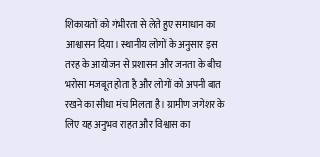शिकायतों को गंभीरता से लेते हुए समाधान का आश्वासन दिया। स्थानीय लोगों के अनुसार इस तरह के आयोजन से प्रशासन और जनता के बीच भरोसा मजबूत होता है और लोगों को अपनी बात रखने का सीधा मंच मिलता है। ग्रामीण जगेशर के लिए यह अनुभव राहत और विश्वास का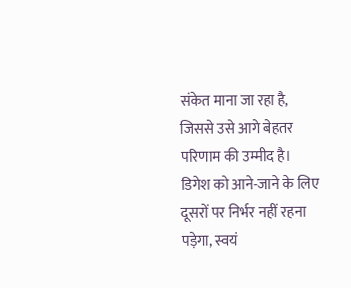संकेत माना जा रहा है, जिससे उसे आगे बेहतर परिणाम की उम्मीद है।
डिगेश को आने-जाने के लिए दूसरों पर निर्भर नहीं रहना पड़ेगा, स्वयं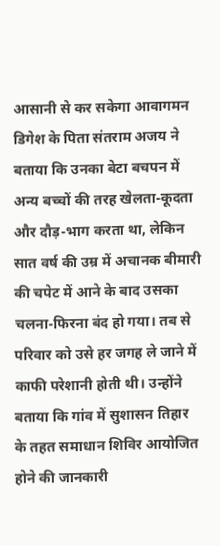आसानी से कर सकेगा आवागमन
डिगेश के पिता संतराम अजय ने बताया कि उनका बेटा बचपन में अन्य बच्चों की तरह खेलता-कूदता और दौड़-भाग करता था, लेकिन सात वर्ष की उम्र में अचानक बीमारी की चपेट में आने के बाद उसका चलना-फिरना बंद हो गया। तब से परिवार को उसे हर जगह ले जाने में काफी परेशानी होती थी। उन्होंने बताया कि गांव में सुशासन तिहार के तहत समाधान शिविर आयोजित होने की जानकारी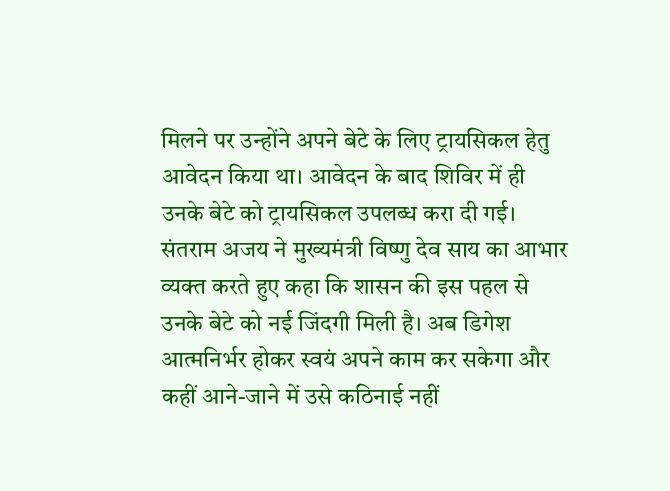मिलने पर उन्होंने अपने बेटे के लिए ट्रायसिकल हेतु आवेदन किया था। आवेदन के बाद शिविर में ही उनके बेटे को ट्रायसिकल उपलब्ध करा दी गई। संतराम अजय ने मुख्यमंत्री विष्णु देव साय का आभार व्यक्त करते हुए कहा कि शासन की इस पहल से उनके बेटे को नई जिंदगी मिली है। अब डिगेश आत्मनिर्भर होकर स्वयं अपने काम कर सकेगा और कहीं आने-जाने में उसे कठिनाई नहीं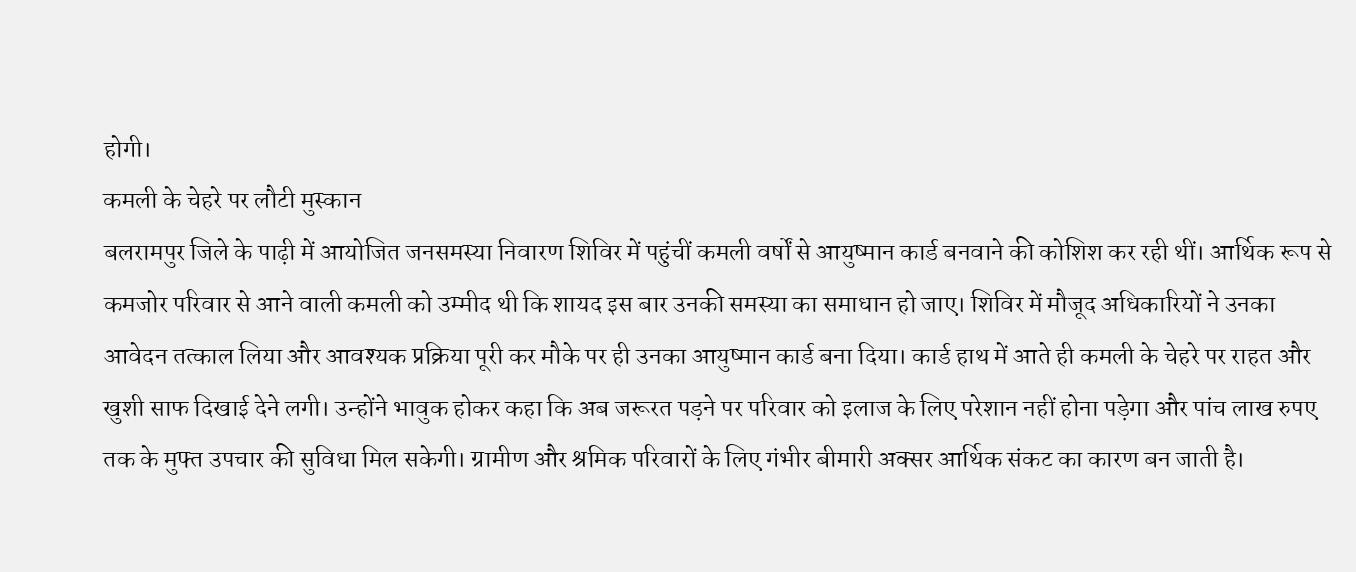होगी।
कमली के चेहरे पर लौटी मुस्कान
बलरामपुर जिले के पाढ़ी में आयोजित जनसमस्या निवारण शिविर में पहुंचीं कमली वर्षों से आयुष्मान कार्ड बनवाने की कोशिश कर रही थीं। आर्थिक रूप से कमजोर परिवार से आने वाली कमली को उम्मीद थी कि शायद इस बार उनकी समस्या का समाधान हो जाए। शिविर में मौजूद अधिकारियों ने उनका आवेदन तत्काल लिया और आवश्यक प्रक्रिया पूरी कर मौके पर ही उनका आयुष्मान कार्ड बना दिया। कार्ड हाथ में आते ही कमली के चेहरे पर राहत और खुशी साफ दिखाई देने लगी। उन्होंने भावुक होकर कहा कि अब जरूरत पड़ने पर परिवार को इलाज के लिए परेशान नहीं होना पड़ेगा और पांच लाख रुपए तक के मुफ्त उपचार की सुविधा मिल सकेगी। ग्रामीण और श्रमिक परिवारों के लिए गंभीर बीमारी अक्सर आर्थिक संकट का कारण बन जाती है।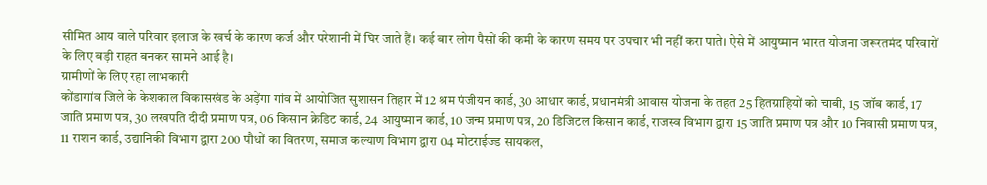सीमित आय वाले परिवार इलाज के खर्च के कारण कर्ज और परेशानी में घिर जाते हैं। कई बार लोग पैसों की कमी के कारण समय पर उपचार भी नहीं करा पाते। ऐसे में आयुष्मान भारत योजना जरूरतमंद परिवारों के लिए बड़ी राहत बनकर सामने आई है।
ग्रामीणों के लिए रहा लाभकारी
कोंडागांव जिले के केशकाल विकासखंड के अड़ेंगा गांव में आयोजित सुशासन तिहार में 12 श्रम पंजीयन कार्ड, 30 आधार कार्ड, प्रधानमंत्री आवास योजना के तहत 25 हितग्राहियों को चाबी, 15 जॉब कार्ड, 17 जाति प्रमाण पत्र, 30 लखपति दीदी प्रमाण पत्र, 06 किसान क्रेडिट कार्ड, 24 आयुष्मान कार्ड, 10 जन्म प्रमाण पत्र, 20 डिजिटल किसान कार्ड, राजस्व विभाग द्वारा 15 जाति प्रमाण पत्र और 10 निवासी प्रमाण पत्र, 11 राशन कार्ड, उद्यानिकी विभाग द्वारा 200 पौधों का वितरण, समाज कल्याण विभाग द्वारा 04 मोटराईज्ड सायकल,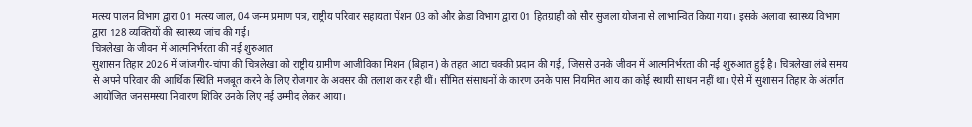मत्स्य पालन विभाग द्वारा 01 मत्स्य जाल, 04 जन्म प्रमाण पत्र, राष्ट्रीय परिवार सहायता पेंशन 03 को और क्रेडा विभाग द्वारा 01 हितग्राही को सौर सुजला योजना से लाभान्वित किया गया। इसके अलावा स्वास्थ्य विभाग द्वारा 128 व्यक्तियों की स्वास्थ्य जांच की गई।
चित्रलेखा के जीवन में आत्मनिर्भरता की नई शुरुआत
सुशासन तिहार 2026 में जांजगीर-चांपा की चित्रलेखा को राष्ट्रीय ग्रामीण आजीविका मिशन (बिहान) के तहत आटा चक्की प्रदान की गई, जिससे उनके जीवन में आत्मनिर्भरता की नई शुरुआत हुई है। चित्रलेखा लंबे समय से अपने परिवार की आर्थिक स्थिति मजबूत करने के लिए रोजगार के अवसर की तलाश कर रही थीं। सीमित संसाधनों के कारण उनके पास नियमित आय का कोई स्थायी साधन नहीं था। ऐसे में सुशासन तिहार के अंतर्गत आयोजित जनसमस्या निवारण शिविर उनके लिए नई उम्मीद लेकर आया।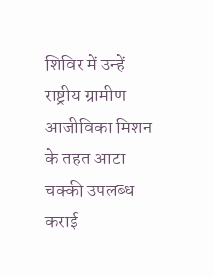शिविर में उन्हें राष्ट्रीय ग्रामीण आजीविका मिशन के तहत आटा चक्की उपलब्ध कराई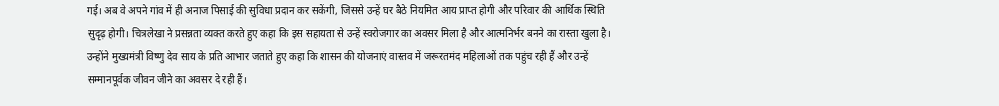गई। अब वे अपने गांव में ही अनाज पिसाई की सुविधा प्रदान कर सकेंगी, जिससे उन्हें घर बैठे नियमित आय प्राप्त होगी और परिवार की आर्थिक स्थिति सुदृढ़ होगी। चित्रलेखा ने प्रसन्नता व्यक्त करते हुए कहा कि इस सहायता से उन्हें स्वरोजगार का अवसर मिला है और आत्मनिर्भर बनने का रास्ता खुला है। उन्होंने मुख्यमंत्री विष्णु देव साय के प्रति आभार जताते हुए कहा कि शासन की योजनाएं वास्तव में जरूरतमंद महिलाओं तक पहुंच रही हैं और उन्हें सम्मानपूर्वक जीवन जीने का अवसर दे रही हैं।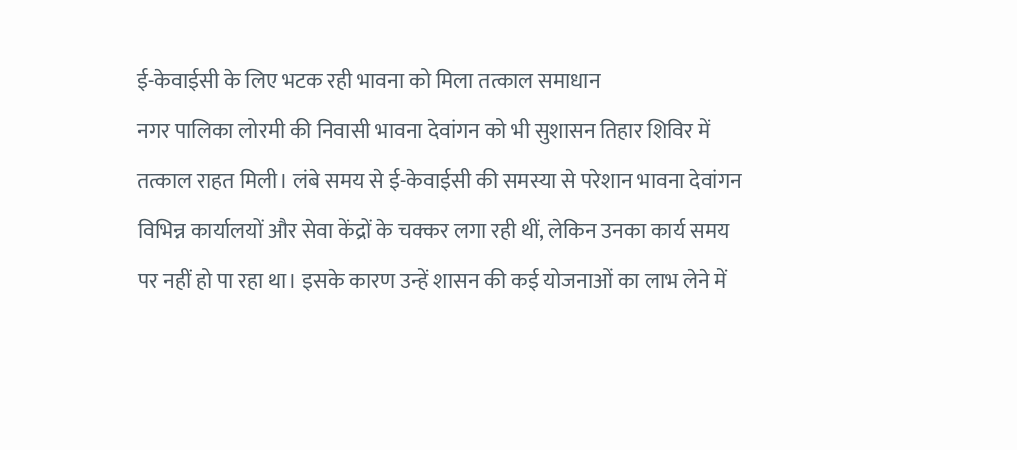ई-केवाईसी के लिए भटक रही भावना को मिला तत्काल समाधान
नगर पालिका लोरमी की निवासी भावना देवांगन को भी सुशासन तिहार शिविर में तत्काल राहत मिली। लंबे समय से ई-केवाईसी की समस्या से परेशान भावना देवांगन विभिन्न कार्यालयों और सेवा केंद्रों के चक्कर लगा रही थीं, लेकिन उनका कार्य समय पर नहीं हो पा रहा था। इसके कारण उन्हें शासन की कई योजनाओं का लाभ लेने में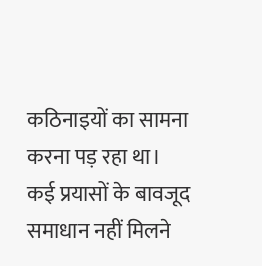कठिनाइयों का सामना करना पड़ रहा था। कई प्रयासों के बावजूद समाधान नहीं मिलने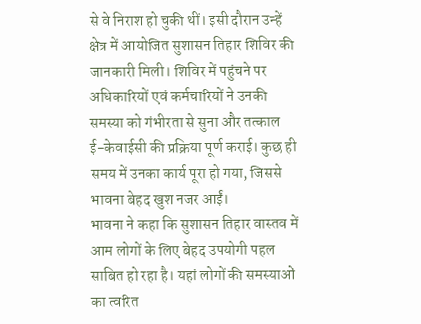से वे निराश हो चुकी थीं। इसी दौरान उन्हें क्षेत्र में आयोजित सुशासन तिहार शिविर की जानकारी मिली। शिविर में पहुंचने पर अधिकारियों एवं कर्मचारियों ने उनकी समस्या को गंभीरता से सुना और तत्काल ई-केवाईसी की प्रक्रिया पूर्ण कराई। कुछ ही समय में उनका कार्य पूरा हो गया, जिससे भावना बेहद खुश नजर आईं।
भावना ने कहा कि सुशासन तिहार वास्तव में आम लोगों के लिए बेहद उपयोगी पहल साबित हो रहा है। यहां लोगों की समस्याओं का त्वरित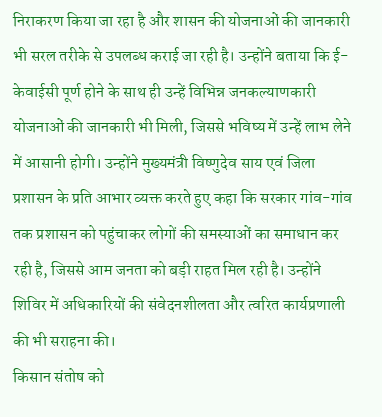निराकरण किया जा रहा है और शासन की योजनाओं की जानकारी भी सरल तरीके से उपलब्ध कराई जा रही है। उन्होंने बताया कि ई-केवाईसी पूर्ण होने के साथ ही उन्हें विभिन्न जनकल्याणकारी योजनाओं की जानकारी भी मिली, जिससे भविष्य में उन्हें लाभ लेने में आसानी होगी। उन्होंने मुख्यमंत्री विष्णुदेव साय एवं जिला प्रशासन के प्रति आभार व्यक्त करते हुए कहा कि सरकार गांव-गांव तक प्रशासन को पहुंचाकर लोगों की समस्याओं का समाधान कर रही है, जिससे आम जनता को बड़ी राहत मिल रही है। उन्होंने शिविर में अधिकारियों की संवेदनशीलता और त्वरित कार्यप्रणाली की भी सराहना की।
किसान संतोष को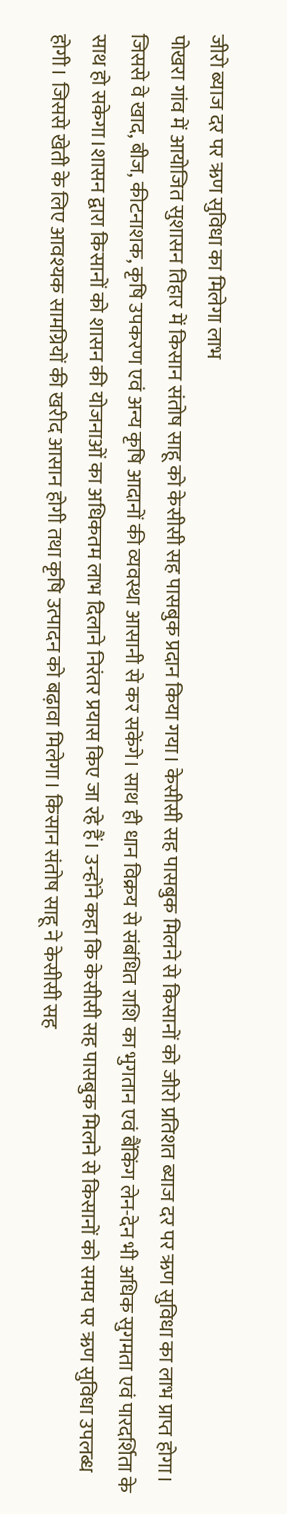जीरो ब्याज दर पर ऋण सुविधा का मिलेगा लाभ
पोखरा गांव में आयोजित सुशासन तिहार में किसान संतोष साहू को केसीसी सह पासबुक प्रदान किया गया। केसीसी सह पासबुक मिलने से किसानों को जीरो प्रतिशत ब्याज दर पर ऋण सुविधा का लाभ प्राप्त होगा। जिससे वे खाद, बीज, कीटनाशक, कृषि उपकरण एवं अन्य कृषि आदानों की व्यवस्था आसानी से कर सकेंगे। साथ ही धान विक्रय से संबंधित राशि का भुगतान एवं बैंकिंग लेन-देन भी अधिक सुगमता एवं पारदर्शिता के साथ हो सकेगा।शासन द्वारा किसानों को शासन की योजनाओं का अधिकतम लाभ दिलाने निरंतर प्रयास किए जा रहे हैं। उन्होंने कहा कि केसीसी सह पासबुक मिलने से किसानों को समय पर ऋण सुविधा उपलब्ध होगी। जिससे खेती के लिए आवश्यक सामग्रियों की खरीद आसान होगी तथा कृषि उत्पादन को बढ़ावा मिलेगा। किसान संतोष साहू ने केसीसी सह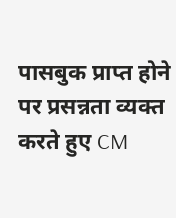पासबुक प्राप्त होने पर प्रसन्नता व्यक्त करते हुए CM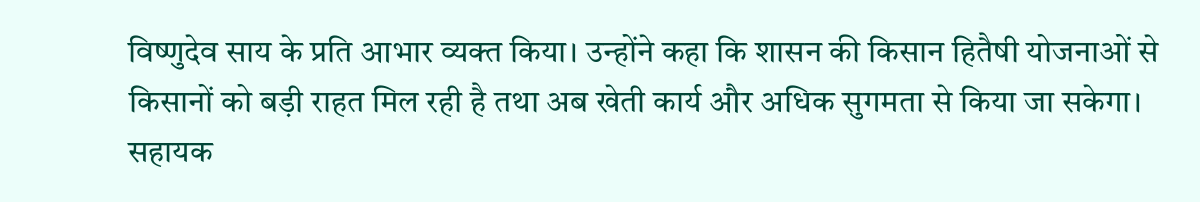विष्णुदेव साय के प्रति आभार व्यक्त किया। उन्होंने कहा कि शासन की किसान हितैषी योजनाओं से किसानों को बड़ी राहत मिल रही है तथा अब खेती कार्य और अधिक सुगमता से किया जा सकेगा।
सहायक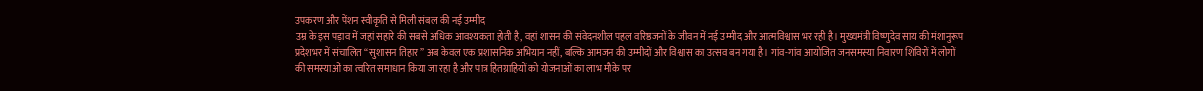उपकरण और पेंशन स्वीकृति से मिली संबल की नई उम्मीद
उम्र के इस पड़ाव में जहां सहारे की सबसे अधिक आवश्यकता होती है, वहां शासन की संवेदनशील पहल वरिष्ठजनों के जीवन में नई उम्मीद और आत्मविश्वास भर रही है। मुख्यमंत्री विष्णुदेव साय की मंशानुरूप प्रदेशभर में संचालित “सुशासन तिहार” अब केवल एक प्रशासनिक अभियान नहीं, बल्कि आमजन की उम्मीदों और विश्वास का उत्सव बन गया है। गांव-गांव आयोजित जनसमस्या निवारण शिविरों में लोगों की समस्याओं का त्वरित समाधान किया जा रहा है और पात्र हितग्राहियों को योजनाओं का लाभ मौके पर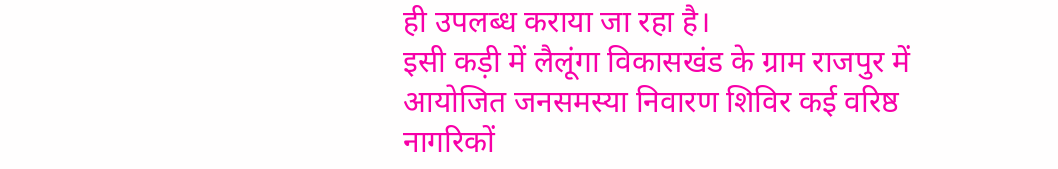ही उपलब्ध कराया जा रहा है।
इसी कड़ी में लैलूंगा विकासखंड के ग्राम राजपुर में आयोजित जनसमस्या निवारण शिविर कई वरिष्ठ नागरिकों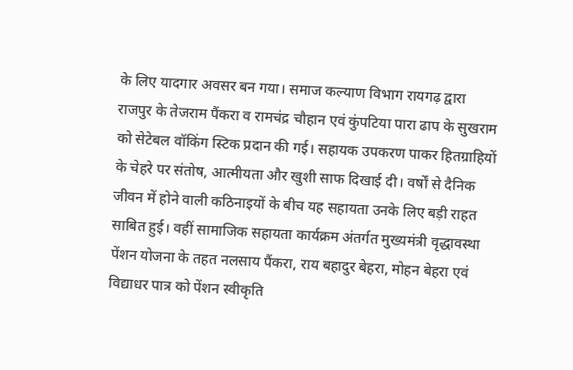के लिए यादगार अवसर बन गया। समाज कल्याण विभाग रायगढ़ द्वारा राजपुर के तेजराम पैंकरा व रामचंद्र चौहान एवं कुंपटिया पारा ढाप के सुखराम को सेटेबल वॉकिंग स्टिक प्रदान की गई। सहायक उपकरण पाकर हितग्राहियों के चेहरे पर संतोष, आत्मीयता और खुशी साफ दिखाई दी। वर्षों से दैनिक जीवन में होने वाली कठिनाइयों के बीच यह सहायता उनके लिए बड़ी राहत साबित हुई। वहीं सामाजिक सहायता कार्यक्रम अंतर्गत मुख्यमंत्री वृद्धावस्था पेंशन योजना के तहत नलसाय पैंकरा, राय बहादुर बेहरा, मोहन बेहरा एवं विद्याधर पात्र को पेंशन स्वीकृति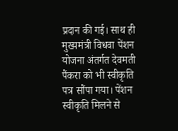प्रदान की गई। साथ ही मुख्यमंत्री विधवा पेंशन योजना अंतर्गत देवमती पैंकरा को भी स्वीकृति पत्र सौंपा गया। पेंशन स्वीकृति मिलने से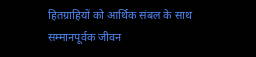हितग्राहियों को आर्थिक संबल के साथ सम्मानपूर्वक जीवन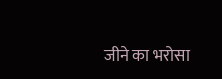जीने का भरोसा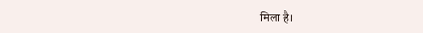मिला है।